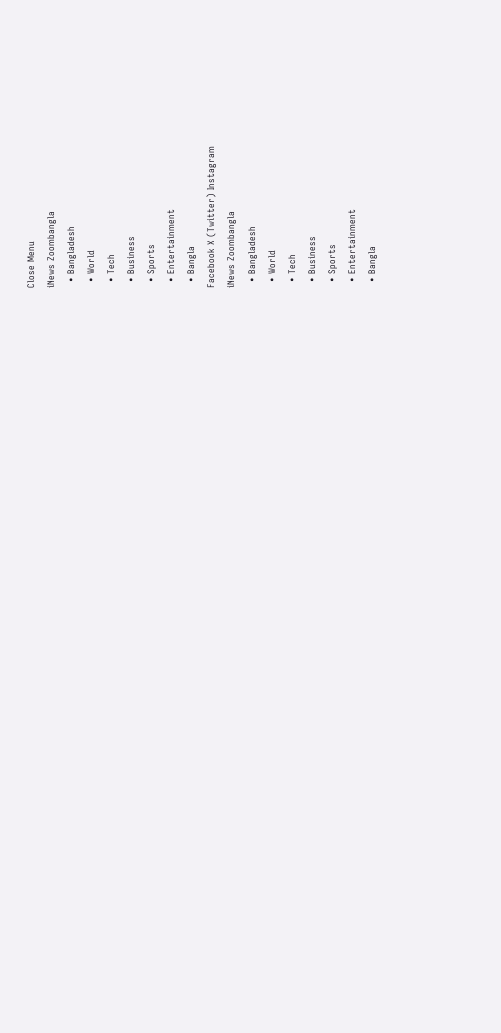Close Menu
iNews Zoombangla
  • Bangladesh
  • World
  • Tech
  • Business
  • Sports
  • Entertainment
  • Bangla
Facebook X (Twitter) Instagram
iNews Zoombangla
  • Bangladesh
  • World
  • Tech
  • Business
  • Sports
  • Entertainment
  • Bangla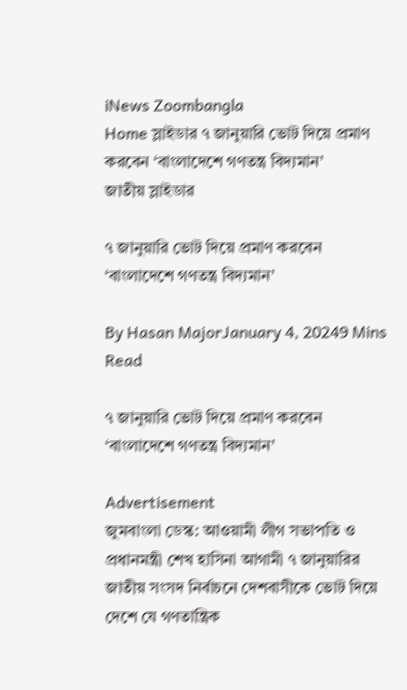iNews Zoombangla
Home স্লাইডার ৭ জানুয়ারি ভোট দিয়ে প্রমাণ করবেন ‘বাংলাদেশে গণতন্ত্র বিদ্যমান’
জাতীয় স্লাইডার

৭ জানুয়ারি ভোট দিয়ে প্রমাণ করবেন ‘বাংলাদেশে গণতন্ত্র বিদ্যমান’

By Hasan MajorJanuary 4, 20249 Mins Read

৭ জানুয়ারি ভোট দিয়ে প্রমাণ করবেন ‘বাংলাদেশে গণতন্ত্র বিদ্যমান’

Advertisement
জুমবাংলা ডেস্ক: আওয়ামী লীগ সভাপতি ও প্রধানমন্ত্রী শেখ হাসিনা আগামী ৭ জানুয়ারির জাতীয় সংসদ নির্বাচনে দেশবাসীকে ভোট দিয়ে দেশে যে গণতান্ত্রিক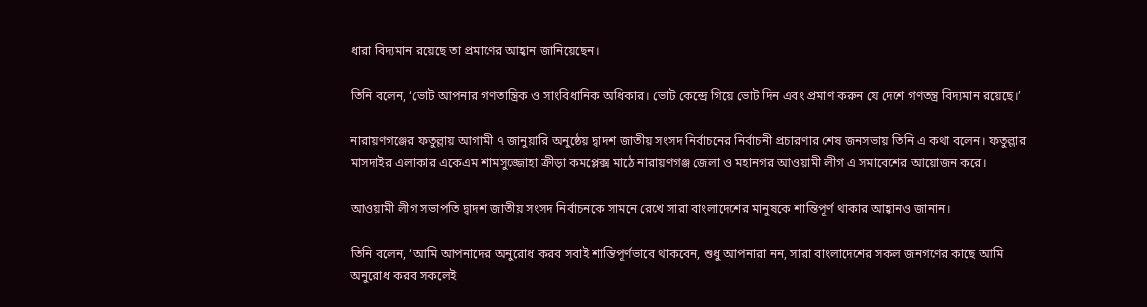ধারা বিদ্যমান রয়েছে তা প্রমাণের আহ্বান জানিয়েছেন।

তিনি বলেন, ‘ভোট আপনার গণতান্ত্রিক ও সাংবিধানিক অধিকার। ভোট কেন্দ্রে গিয়ে ভোট দিন এবং প্রমাণ করুন যে দেশে গণতন্ত্র বিদ্যমান রয়েছে।’

নারায়ণগঞ্জের ফতুল্লায় আগামী ৭ জানুয়ারি অনুষ্ঠেয় দ্বাদশ জাতীয় সংসদ নির্বাচনের নির্বাচনী প্রচারণার শেষ জনসভায় তিনি এ কথা বলেন। ফতুল্লার মাসদাইর এলাকার একেএম শামসুজ্জোহা ক্রীড়া কমপ্লেক্স মাঠে নারায়ণগঞ্জ জেলা ও মহানগর আওয়ামী লীগ এ সমাবেশের আয়োজন করে।

আওয়ামী লীগ সভাপতি দ্বাদশ জাতীয় সংসদ নির্বাচনকে সামনে রেখে সারা বাংলাদেশের মানুষকে শান্তিপূর্ণ থাকার আহ্বানও জানান।

তিনি বলেন, ‘আমি আপনাদের অনুরোধ করব সবাই শান্তিপূর্ণভাবে থাকবেন, শুধু আপনারা নন, সারা বাংলাদেশের সকল জনগণের কাছে আমি অনুরোধ করব সকলেই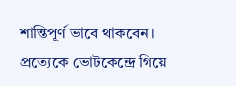শান্তিপূর্ণ ভাবে থাকবেন। প্রত্যেকে ভোটকেন্দ্রে গিয়ে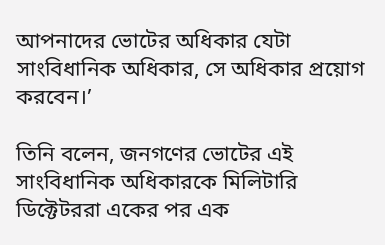আপনাদের ভোটের অধিকার যেটা সাংবিধানিক অধিকার, সে অধিকার প্রয়োগ করবেন।’

তিনি বলেন, জনগণের ভোটের এই সাংবিধানিক অধিকারকে মিলিটারি ডিক্টেটররা একের পর এক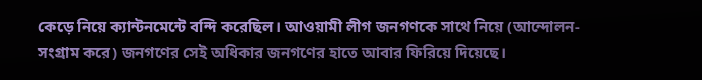কেড়ে নিয়ে ক্যান্টনমেন্টে বন্দি করেছিল। আওয়ামী লীগ জনগণকে সাথে নিয়ে (আন্দোলন-সংগ্রাম করে) জনগণের সেই অধিকার জনগণের হাতে আবার ফিরিয়ে দিয়েছে।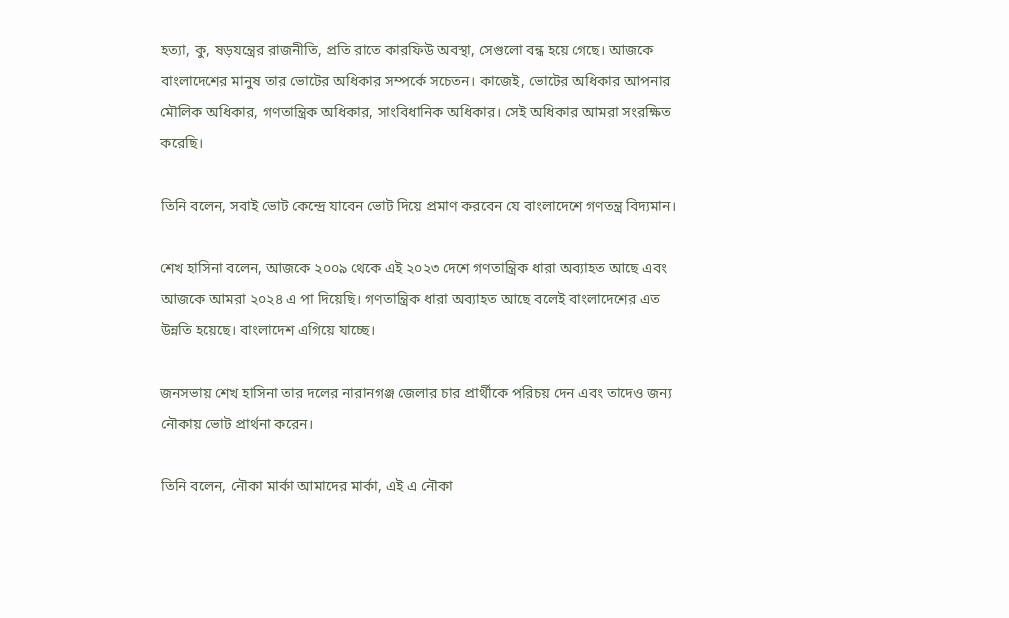হত্যা, কু, ষড়যন্ত্রের রাজনীতি, প্রতি রাতে কারফিউ অবস্থা, সেগুলো বন্ধ হয়ে গেছে। আজকে বাংলাদেশের মানুষ তার ভোটের অধিকার সম্পর্কে সচেতন। কাজেই, ভোটের অধিকার আপনার মৌলিক অধিকার, গণতান্ত্রিক অধিকার, সাংবিধানিক অধিকার। সেই অধিকার আমরা সংরক্ষিত করেছি।

তিনি বলেন, সবাই ভোট কেন্দ্রে যাবেন ভোট দিয়ে প্রমাণ করবেন যে বাংলাদেশে গণতন্ত্র বিদ্যমান।

শেখ হাসিনা বলেন, আজকে ২০০৯ থেকে এই ২০২৩ দেশে গণতান্ত্রিক ধারা অব্যাহত আছে এবং আজকে আমরা ২০২৪ এ পা দিয়েছি। গণতান্ত্রিক ধারা অব্যাহত আছে বলেই বাংলাদেশের এত উন্নতি হয়েছে। বাংলাদেশ এগিয়ে যাচ্ছে।

জনসভায় শেখ হাসিনা তার দলের নারানগঞ্জ জেলার চার প্রার্থীকে পরিচয় দেন এবং তাদেও জন্য নৌকায় ভোট প্রার্থনা করেন।

তিনি বলেন, নৌকা মার্কা আমাদের মার্কা, এই এ নৌকা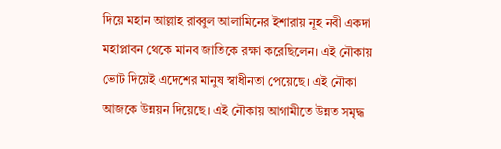দিয়ে মহান আল্লাহ রাব্বুল আলামিনের ইশারায় নূহ নবী একদা মহাপ্লাবন থেকে মানব জাতিকে রক্ষা করেছিলেন। এই নৌকায় ভোট দিয়েই এদেশের মানুষ স্বাধীনতা পেয়েছে। এই নৌকা আজকে উন্নয়ন দিয়েছে। এই নৌকায় আগামীতে উন্নত সমৃদ্ধ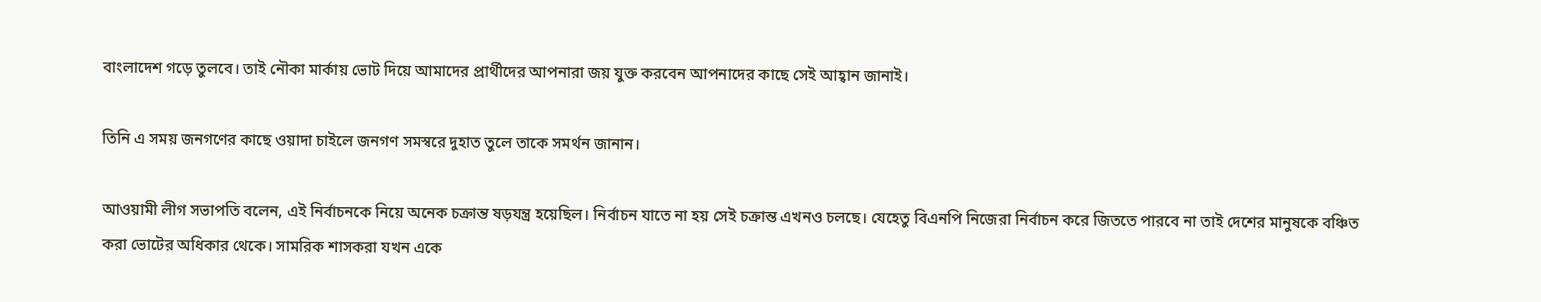বাংলাদেশ গড়ে তুলবে। তাই নৌকা মার্কায় ভোট দিয়ে আমাদের প্রার্থীদের আপনারা জয় যুক্ত করবেন আপনাদের কাছে সেই আহ্বান জানাই।

তিনি এ সময় জনগণের কাছে ওয়াদা চাইলে জনগণ সমস্বরে দুহাত তুলে তাকে সমর্থন জানান।

আওয়ামী লীগ সভাপতি বলেন, এই নির্বাচনকে নিয়ে অনেক চক্রান্ত ষড়যন্ত্র হয়েছিল। নির্বাচন যাতে না হয় সেই চক্রান্ত এখনও চলছে। যেহেতু বিএনপি নিজেরা নির্বাচন করে জিততে পারবে না তাই দেশের মানুষকে বঞ্চিত করা ভোটের অধিকার থেকে। সামরিক শাসকরা যখন একে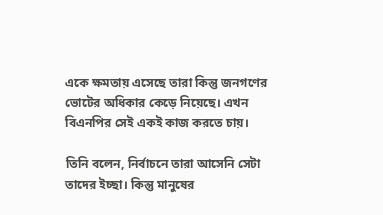একে ক্ষমতায় এসেছে তারা কিন্তু জনগণের ভোটের অধিকার কেড়ে নিয়েছে। এখন বিএনপির সেই একই কাজ করতে চায়।

তিনি বলেন, নির্বাচনে তারা আসেনি সেটা তাদের ইচ্ছা। কিন্তু মানুষের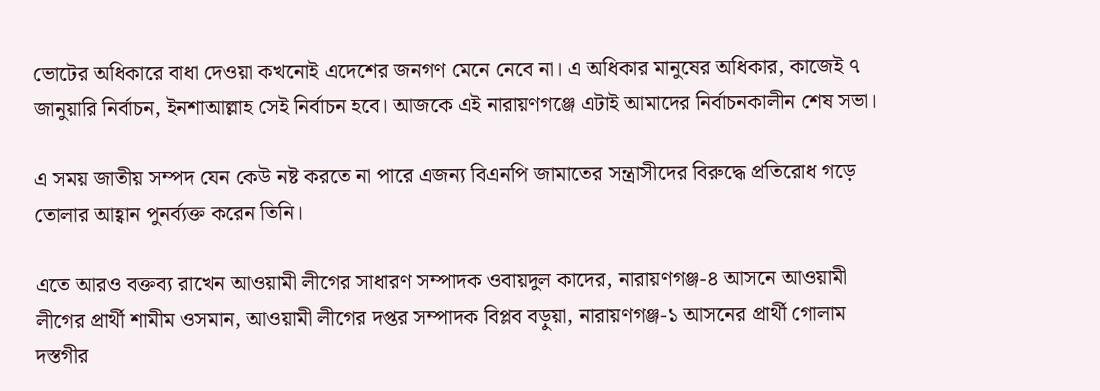ভোটের অধিকারে বাধা দেওয়া কখনোই এদেশের জনগণ মেনে নেবে না। এ অধিকার মানুষের অধিকার, কাজেই ৭ জানুয়ারি নির্বাচন, ইনশাআল্লাহ সেই নির্বাচন হবে। আজকে এই নারায়ণগঞ্জে এটাই আমাদের নির্বাচনকালীন শেষ সভা।

এ সময় জাতীয় সম্পদ যেন কেউ নষ্ট করতে না পারে এজন্য বিএনপি জামাতের সন্ত্রাসীদের বিরুদ্ধে প্রতিরোধ গড়ে তোলার আহ্বান পুনর্ব্যক্ত করেন তিনি।

এতে আরও বক্তব্য রাখেন আওয়ামী লীগের সাধারণ সম্পাদক ওবায়দুল কাদের, নারায়ণগঞ্জ-৪ আসনে আওয়ামী লীগের প্রার্থী শামীম ওসমান, আওয়ামী লীগের দপ্তর সম্পাদক বিপ্লব বড়ুয়া, নারায়ণগঞ্জ-১ আসনের প্রার্থী গোলাম দস্তগীর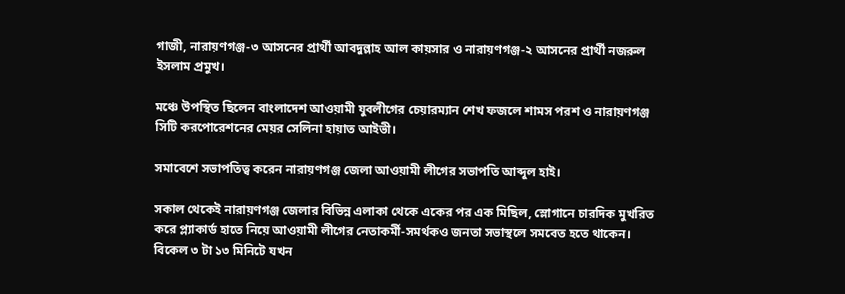গাজী, নারায়ণগঞ্জ-৩ আসনের প্রার্থী আবদুল্লাহ আল কায়সার ও নারায়ণগঞ্জ-২ আসনের প্রার্থী নজরুল ইসলাম প্রমুখ।

মঞ্চে উপস্থিত ছিলেন বাংলাদেশ আওয়ামী যুবলীগের চেয়ারম্যান শেখ ফজলে শামস পরশ ও নারায়ণগঞ্জ সিটি করপোরেশনের মেয়র সেলিনা হায়াত আইভী।

সমাবেশে সভাপতিত্ব করেন নারায়ণগঞ্জ জেলা আওয়ামী লীগের সভাপতি আব্দুল হাই।

সকাল থেকেই নারায়ণগঞ্জ জেলার বিভিন্ন এলাকা থেকে একের পর এক মিছিল, স্লোগানে চারদিক মুখরিত করে প্ল্যাকার্ড হাতে নিয়ে আওয়ামী লীগের নেতাকর্মী-সমর্থকও জনতা সভাস্থলে সমবেত হতে থাকেন। বিকেল ৩ টা ১৩ মিনিটে যখন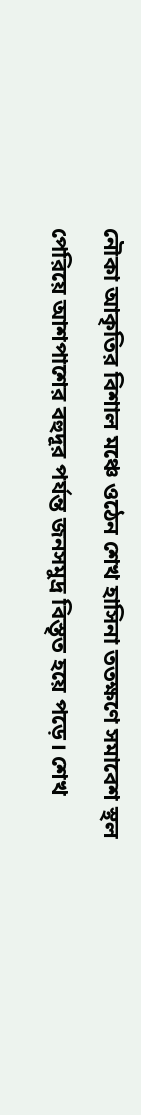নৌকা আকৃতির বিশাল মঞ্চে ওঠেন শেখ হাসিনা ততক্ষণে সমাবেশ স্থল পেরিয়ে আশপাশের বহুদূর পর্যন্ত জনসমুদ্র বিস্তৃত হয়ে পড়ে। শেখ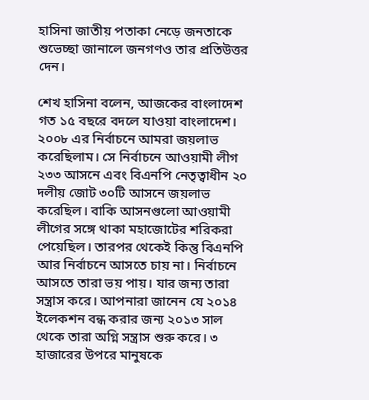হাসিনা জাতীয় পতাকা নেড়ে জনতাকে শুভেচ্ছা জানালে জনগণও তার প্রতিউত্তর দেন।

শেখ হাসিনা বলেন, আজকের বাংলাদেশ গত ১৫ বছরে বদলে যাওয়া বাংলাদেশ। ২০০৮ এর নির্বাচনে আমরা জয়লাভ করেছিলাম। সে নির্বাচনে আওয়ামী লীগ ২৩৩ আসনে এবং বিএনপি নেতৃত্বাধীন ২০ দলীয় জোট ৩০টি আসনে জয়লাভ করেছিল। বাকি আসনগুলো আওয়ামী লীগের সঙ্গে থাকা মহাজোটের শরিকরা পেয়েছিল। তারপর থেকেই কিন্তু বিএনপি আর নির্বাচনে আসতে চায় না। নির্বাচনে আসতে তারা ভয় পায়। যার জন্য তারা সন্ত্রাস করে। আপনারা জানেন যে ২০১৪ ইলেকশন বন্ধ করার জন্য ২০১৩ সাল থেকে তারা অগ্নি সন্ত্রাস শুরু করে। ৩ হাজারের উপরে মানুষকে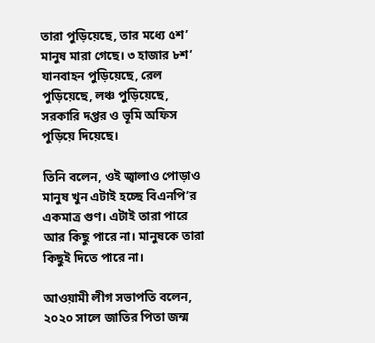তারা পুড়িয়েছে, তার মধ্যে ৫শ’ মানুষ মারা গেছে। ৩ হাজার ৮শ’ যানবাহন পুড়িয়েছে, রেল পুড়িয়েছে, লঞ্চ পুড়িয়েছে, সরকারি দপ্তর ও ভূমি অফিস পুড়িয়ে দিয়েছে।

তিনি বলেন, ওই জ্বালাও পোড়াও মানুষ খুন এটাই হচ্ছে বিএনপি’র একমাত্র গুণ। এটাই তারা পারে আর কিছু পারে না। মানুষকে তারা কিছুই দিতে পারে না।

আওয়ামী লীগ সভাপতি বলেন, ২০২০ সালে জাতির পিতা জন্ম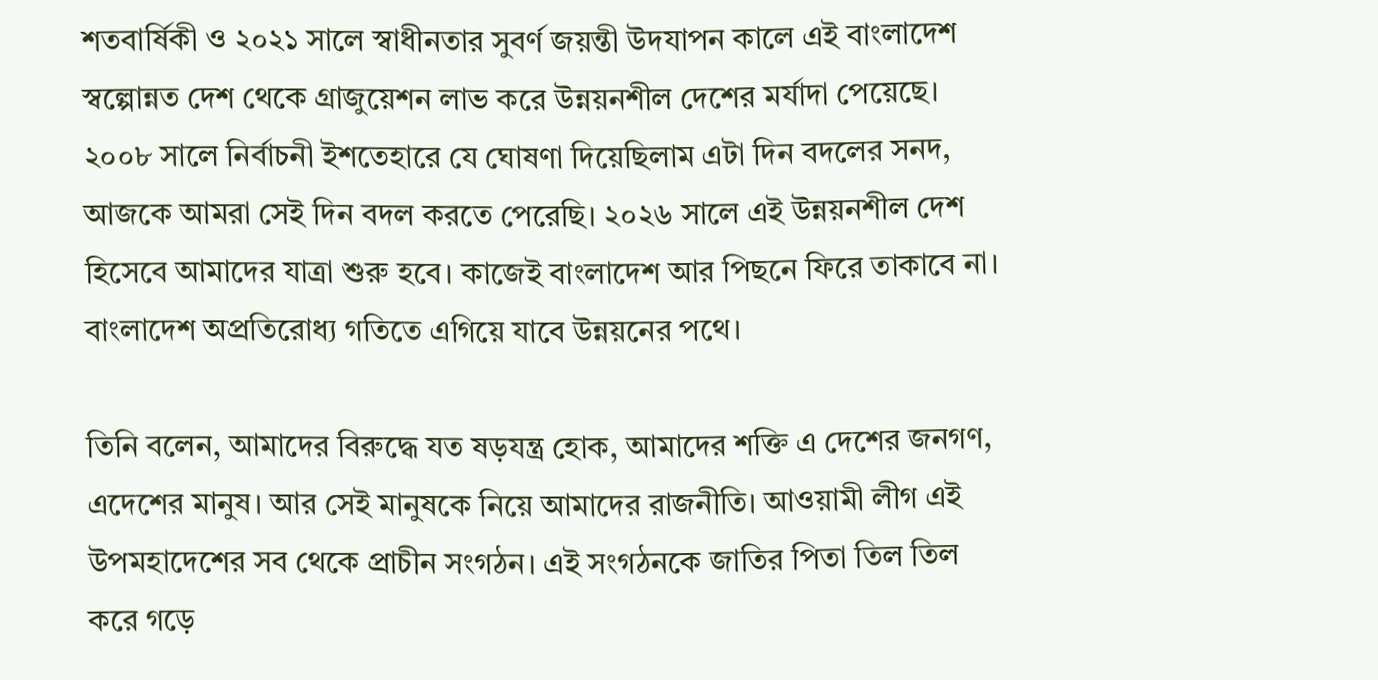শতবার্ষিকী ও ২০২১ সালে স্বাধীনতার সুবর্ণ জয়ন্তী উদযাপন কালে এই বাংলাদেশ স্বল্পোন্নত দেশ থেকে গ্রাজুয়েশন লাভ করে উন্নয়নশীল দেশের মর্যাদা পেয়েছে। ২০০৮ সালে নির্বাচনী ইশতেহারে যে ঘোষণা দিয়েছিলাম এটা দিন বদলের সনদ, আজকে আমরা সেই দিন বদল করতে পেরেছি। ২০২৬ সালে এই উন্নয়নশীল দেশ হিসেবে আমাদের যাত্রা শুরু হবে। কাজেই বাংলাদেশ আর পিছনে ফিরে তাকাবে না। বাংলাদেশ অপ্রতিরোধ্য গতিতে এগিয়ে যাবে উন্নয়নের পথে।

তিনি বলেন, আমাদের বিরুদ্ধে যত ষড়যন্ত্র হোক, আমাদের শক্তি এ দেশের জনগণ, এদেশের মানুষ। আর সেই মানুষকে নিয়ে আমাদের রাজনীতি। আওয়ামী লীগ এই উপমহাদেশের সব থেকে প্রাচীন সংগঠন। এই সংগঠনকে জাতির পিতা তিল তিল করে গড়ে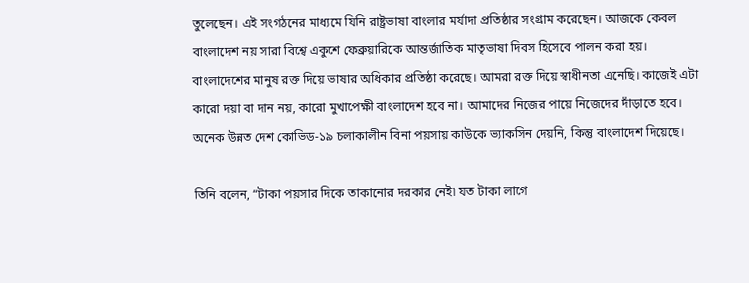তুলেছেন। এই সংগঠনের মাধ্যমে যিনি রাষ্ট্রভাষা বাংলার মর্যাদা প্রতিষ্ঠার সংগ্রাম করেছেন। আজকে কেবল বাংলাদেশ নয় সারা বিশ্বে একুশে ফেব্রুয়ারিকে আন্তর্জাতিক মাতৃভাষা দিবস হিসেবে পালন করা হয়। বাংলাদেশের মানুষ রক্ত দিয়ে ভাষার অধিকার প্রতিষ্ঠা করেছে। আমরা রক্ত দিয়ে স্বাধীনতা এনেছি। কাজেই এটা কারো দয়া বা দান নয়, কারো মুখাপেক্ষী বাংলাদেশ হবে না। আমাদের নিজের পায়ে নিজেদের দাঁড়াতে হবে। অনেক উন্নত দেশ কোভিড-১৯ চলাকালীন বিনা পয়সায় কাউকে ভ্যাকসিন দেয়নি, কিন্তু বাংলাদেশ দিয়েছে।

তিনি বলেন, “টাকা পয়সার দিকে তাকানোর দরকার নেই৷ যত টাকা লাগে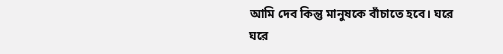আমি দেব কিন্তু মানুষকে বাঁচাতে হবে। ঘরে ঘরে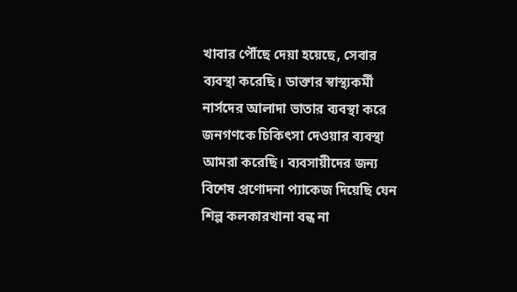খাবার পৌঁছে দেয়া হয়েছে, সেবার ব্যবস্থা করেছি। ডাক্তার স্বাস্থ্যকর্মী নার্সদের আলাদা ভাতার ব্যবস্থা করে জনগণকে চিকিৎসা দেওয়ার ব্যবস্থা আমরা করেছি। ব্যবসায়ীদের জন্য বিশেষ প্রণোদনা প্যাকেজ দিয়েছি যেন শিল্প কলকারখানা বন্ধ না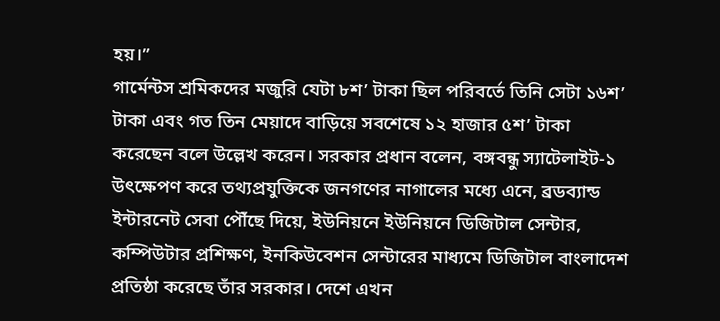হয়।”
গার্মেন্টস শ্রমিকদের মজুরি যেটা ৮শ’ টাকা ছিল পরিবর্তে তিনি সেটা ১৬শ’ টাকা এবং গত তিন মেয়াদে বাড়িয়ে সবশেষে ১২ হাজার ৫শ’ টাকা করেছেন বলে উল্লেখ করেন। সরকার প্রধান বলেন, বঙ্গবন্ধু স্যাটেলাইট-১ উৎক্ষেপণ করে তথ্যপ্রযুক্তিকে জনগণের নাগালের মধ্যে এনে, ব্রডব্যান্ড ইন্টারনেট সেবা পৌঁছে দিয়ে, ইউনিয়নে ইউনিয়নে ডিজিটাল সেন্টার, কম্পিউটার প্রশিক্ষণ, ইনকিউবেশন সেন্টারের মাধ্যমে ডিজিটাল বাংলাদেশ প্রতিষ্ঠা করেছে তাঁর সরকার। দেশে এখন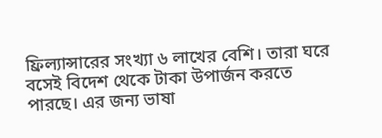ফ্রিল্যান্সারের সংখ্যা ৬ লাখের বেশি। তারা ঘরে বসেই বিদেশ থেকে টাকা উপার্জন করতে পারছে। এর জন্য ভাষা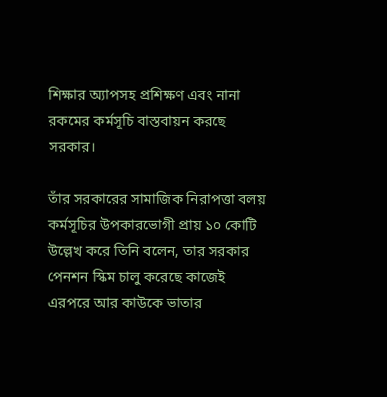শিক্ষার অ্যাপসহ প্রশিক্ষণ এবং নানা রকমের কর্মসূচি বাস্তবায়ন করছে সরকার।

তাঁর সরকারের সামাজিক নিরাপত্তা বলয় কর্মসূচির উপকারভোগী প্রায় ১০ কোটি উল্লেখ করে তিনি বলেন, তার সরকার পেনশন স্কিম চালু করেছে কাজেই এরপরে আর কাউকে ভাতার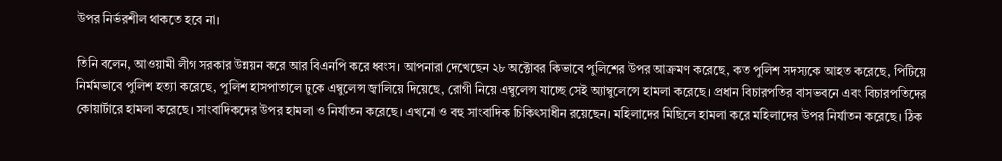উপর নির্ভরশীল থাকতে হবে না।

তিনি বলেন, আওয়ামী লীগ সরকার উন্নয়ন করে আর বিএনপি করে ধ্বংস। আপনারা দেখেছেন ২৮ অক্টোবর কিভাবে পুলিশের উপর আক্রমণ করেছে, কত পুলিশ সদস্যকে আহত করেছে, পিটিয়ে নির্মমভাবে পুলিশ হত্যা করেছে, পুলিশ হাসপাতালে ঢুকে এম্বুলেন্স জ্বালিয়ে দিয়েছে, রোগী নিয়ে এম্বুলেন্স যাচ্ছে সেই অ্যাম্বুলেন্সে হামলা করেছে। প্রধান বিচারপতির বাসভবনে এবং বিচারপতিদের কোয়ার্টারে হামলা করেছে। সাংবাদিকদের উপর হামলা ও নির্যাতন করেছে। এখনো ও বহু সাংবাদিক চিকিৎসাধীন রয়েছেন। মহিলাদের মিছিলে হামলা করে মহিলাদের উপর নির্যাতন করেছে। ঠিক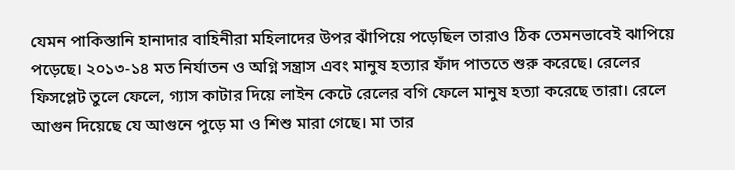যেমন পাকিস্তানি হানাদার বাহিনীরা মহিলাদের উপর ঝাঁপিয়ে পড়েছিল তারাও ঠিক তেমনভাবেই ঝাপিয়ে পড়েছে। ২০১৩-১৪ মত নির্যাতন ও অগ্নি সন্ত্রাস এবং মানুষ হত্যার ফাঁদ পাততে শুরু করেছে। রেলের ফিসপ্লেট তুলে ফেলে, গ্যাস কাটার দিয়ে লাইন কেটে রেলের বগি ফেলে মানুষ হত্যা করেছে তারা। রেলে আগুন দিয়েছে যে আগুনে পুড়ে মা ও শিশু মারা গেছে। মা তার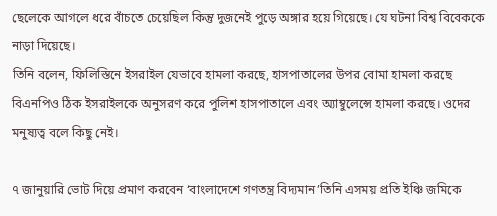ছেলেকে আগলে ধরে বাঁচতে চেয়েছিল কিন্তু দুজনেই পুড়ে অঙ্গার হয়ে গিয়েছে। যে ঘটনা বিশ্ব বিবেককে নাড়া দিয়েছে।
তিনি বলেন, ফিলিস্তিনে ইসরাইল যেভাবে হামলা করছে, হাসপাতালের উপর বোমা হামলা করছে বিএনপিও ঠিক ইসরাইলকে অনুসরণ করে পুলিশ হাসপাতালে এবং অ্যাম্বুলেন্সে হামলা করছে। ওদের মনুষ্যত্ব বলে কিছু নেই।

৭ জানুয়ারি ভোট দিয়ে প্রমাণ করবেন ‘বাংলাদেশে গণতন্ত্র বিদ্যমান’তিনি এসময় প্রতি ইঞ্চি জমিকে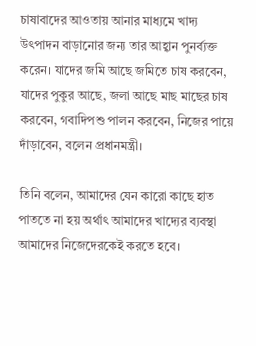চাষাবাদের আওতায় আনার মাধ্যমে খাদ্য উৎপাদন বাড়ানোর জন্য তার আহ্বান পুনর্ব্যক্ত করেন। যাদের জমি আছে জমিতে চাষ করবেন, যাদের পুকুর আছে, জলা আছে মাছ মাছের চাষ করবেন, গবাদিপশু পালন করবেন, নিজের পায়ে দাঁড়াবেন, বলেন প্রধানমন্ত্রী।

তিনি বলেন, আমাদের যেন কারো কাছে হাত পাততে না হয় অর্থাৎ আমাদের খাদ্যের ব্যবস্থা আমাদের নিজেদেরকেই করতে হবে।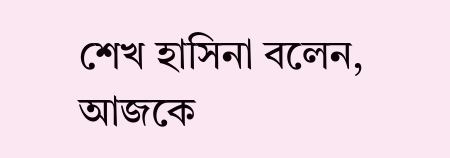শেখ হাসিনা বলেন, আজকে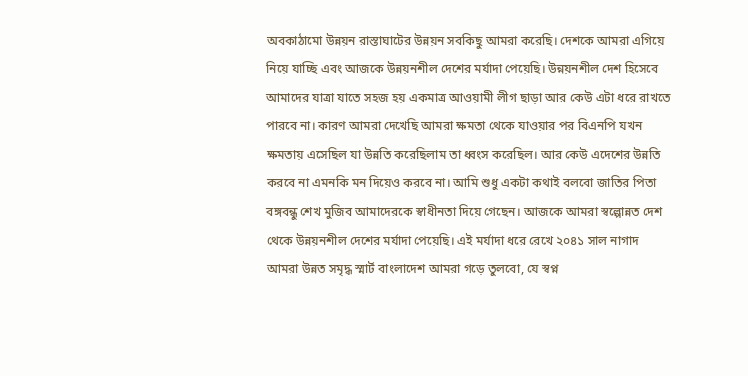অবকাঠামো উন্নয়ন রাস্তাঘাটের উন্নয়ন সবকিছু আমরা করেছি। দেশকে আমরা এগিয়ে নিয়ে যাচ্ছি এবং আজকে উন্নয়নশীল দেশের মর্যাদা পেয়েছি। উন্নয়নশীল দেশ হিসেবে আমাদের যাত্রা যাতে সহজ হয় একমাত্র আওয়ামী লীগ ছাড়া আর কেউ এটা ধরে রাখতে পারবে না। কারণ আমরা দেখেছি আমরা ক্ষমতা থেকে যাওয়ার পর বিএনপি যখন ক্ষমতায় এসেছিল যা উন্নতি করেছিলাম তা ধ্বংস করেছিল। আর কেউ এদেশের উন্নতি করবে না এমনকি মন দিয়েও করবে না। আমি শুধু একটা কথাই বলবো জাতির পিতা বঙ্গবন্ধু শেখ মুজিব আমাদেরকে স্বাধীনতা দিয়ে গেছেন। আজকে আমরা স্বল্পোন্নত দেশ থেকে উন্নয়নশীল দেশের মর্যাদা পেয়েছি। এই মর্যাদা ধরে রেখে ২০৪১ সাল নাগাদ আমরা উন্নত সমৃদ্ধ স্মার্ট বাংলাদেশ আমরা গড়ে তুলবো, যে স্বপ্ন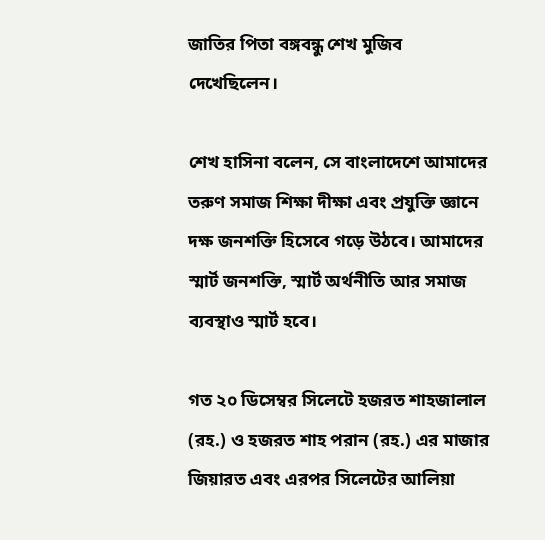জাতির পিতা বঙ্গবন্ধু শেখ মুজিব দেখেছিলেন।

শেখ হাসিনা বলেন, সে বাংলাদেশে আমাদের তরুণ সমাজ শিক্ষা দীক্ষা এবং প্রযুক্তি জ্ঞানে দক্ষ জনশক্তি হিসেবে গড়ে উঠবে। আমাদের স্মার্ট জনশক্তি, স্মার্ট অর্থনীতি আর সমাজ ব্যবস্থাও স্মার্ট হবে।

গত ২০ ডিসেম্বর সিলেটে হজরত শাহজালাল (রহ.) ও হজরত শাহ পরান (রহ.) এর মাজার জিয়ারত এবং এরপর সিলেটের আলিয়া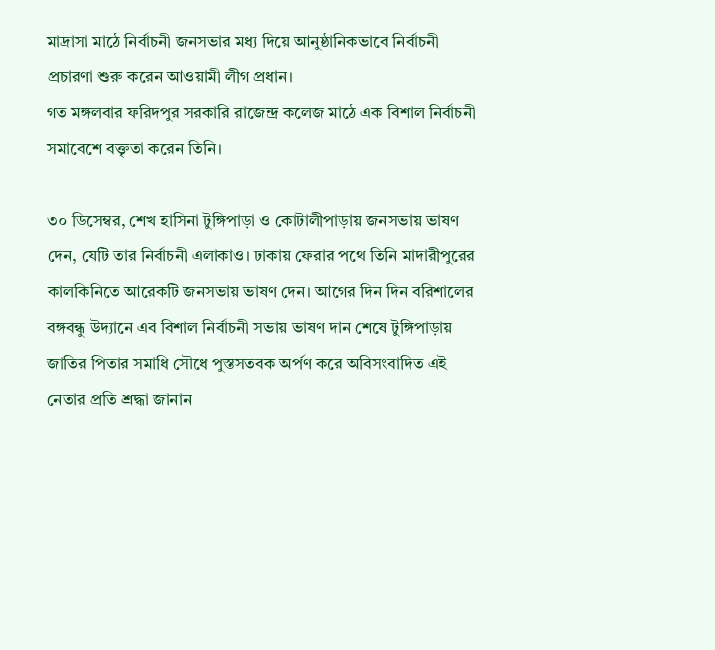মাদ্রাসা মাঠে নির্বাচনী জনসভার মধ্য দিয়ে আনুষ্ঠানিকভাবে নির্বাচনী প্রচারণা শুরু করেন আওয়ামী লীগ প্রধান।
গত মঙ্গলবার ফরিদপুর সরকারি রাজেন্দ্র কলেজ মাঠে এক বিশাল নির্বাচনী সমাবেশে বক্তৃতা করেন তিনি।

৩০ ডিসেম্বর, শেখ হাসিনা টুঙ্গিপাড়া ও কোটালীপাড়ায় জনসভায় ভাষণ দেন, যেটি তার নির্বাচনী এলাকাও। ঢাকায় ফেরার পথে তিনি মাদারীপুরের কালকিনিতে আরেকটি জনসভায় ভাষণ দেন। আগের দিন দিন বরিশালের বঙ্গবন্ধু উদ্যানে এব বিশাল নির্বাচনী সভায় ভাষণ দান শেষে টুঙ্গিপাড়ায় জাতির পিতার সমাধি সৌধে পুস্তসতবক অর্পণ করে অবিসংবাদিত এই নেতার প্রতি শ্রদ্ধা জানান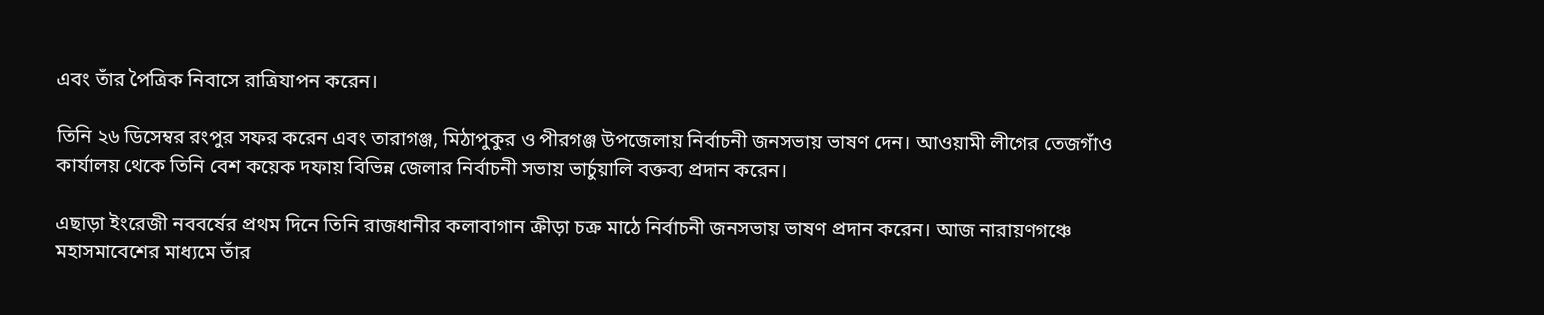এবং তাঁর পৈত্রিক নিবাসে রাত্রিযাপন করেন।

তিনি ২৬ ডিসেম্বর রংপুর সফর করেন এবং তারাগঞ্জ, মিঠাপুকুর ও পীরগঞ্জ উপজেলায় নির্বাচনী জনসভায় ভাষণ দেন। আওয়ামী লীগের তেজগাঁও কার্যালয় থেকে তিনি বেশ কয়েক দফায় বিভিন্ন জেলার নির্বাচনী সভায় ভার্চুয়ালি বক্তব্য প্রদান করেন।

এছাড়া ইংরেজী নববর্ষের প্রথম দিনে তিনি রাজধানীর কলাবাগান ক্রীড়া চক্র মাঠে নির্বাচনী জনসভায় ভাষণ প্রদান করেন। আজ নারায়ণগঞ্চে মহাসমাবেশের মাধ্যমে তাঁর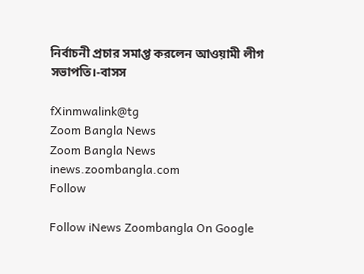নির্বাচনী প্রচার সমাপ্ত করলেন আওয়ামী লীগ সভাপতি।-বাসস

fXinmwalink@tg
Zoom Bangla News
Zoom Bangla News
inews.zoombangla.com
Follow

Follow iNews Zoombangla On Google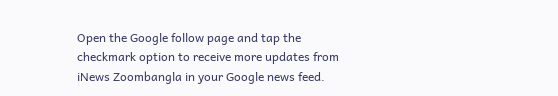Open the Google follow page and tap the checkmark option to receive more updates from iNews Zoombangla in your Google news feed.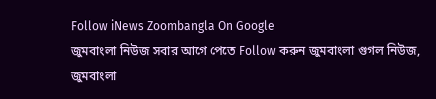Follow iNews Zoombangla On Google
জুমবাংলা নিউজ সবার আগে পেতে Follow করুন জুমবাংলা গুগল নিউজ, জুমবাংলা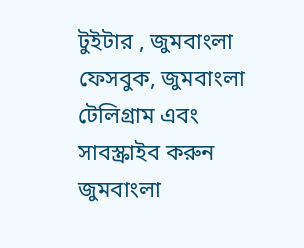টুইটার , জুমবাংলা ফেসবুক, জুমবাংলা টেলিগ্রাম এবং সাবস্ক্রাইব করুন জুমবাংলা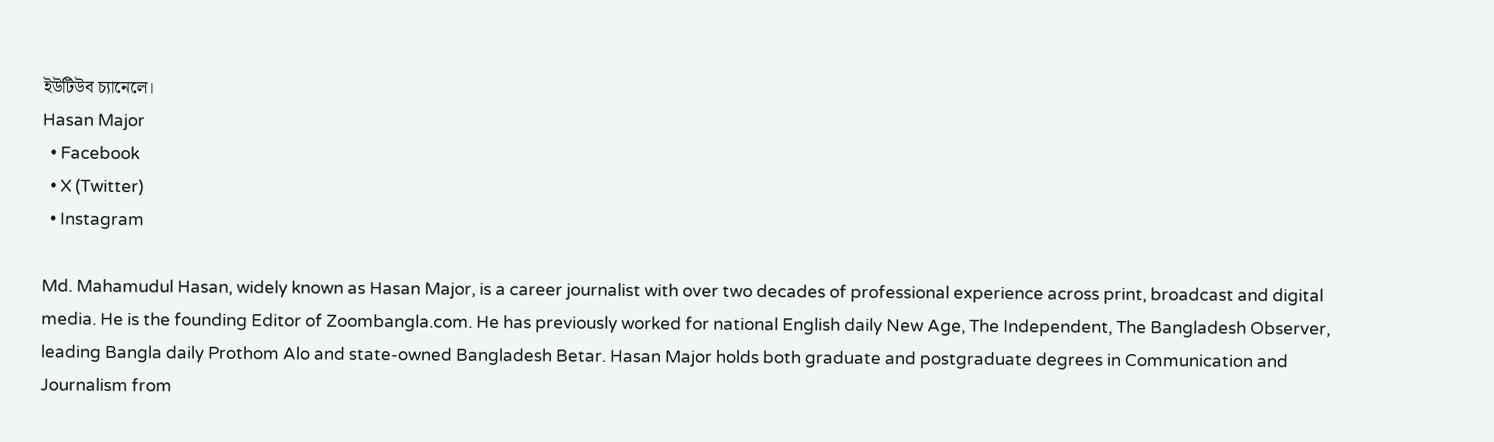ইউটিউব চ্যানেলে।
Hasan Major
  • Facebook
  • X (Twitter)
  • Instagram

Md. Mahamudul Hasan, widely known as Hasan Major, is a career journalist with over two decades of professional experience across print, broadcast and digital media. He is the founding Editor of Zoombangla.com. He has previously worked for national English daily New Age, The Independent, The Bangladesh Observer, leading Bangla daily Prothom Alo and state-owned Bangladesh Betar. Hasan Major holds both graduate and postgraduate degrees in Communication and Journalism from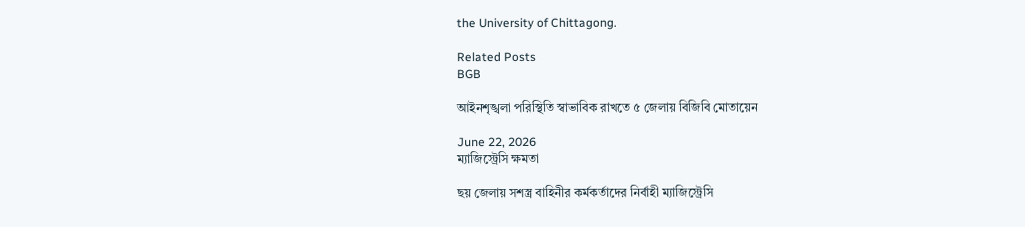the University of Chittagong.

Related Posts
BGB

আইনশৃঙ্খলা পরিস্থিতি স্বাভাবিক রাখতে ৫ জেলায় বিজিবি মোতায়েন

June 22, 2026
ম্যাজিস্ট্রেসি ক্ষমতা

ছয় জেলায় সশস্ত্র বাহিনীর কর্মকর্তাদের নির্বাহী ম্যাজিস্ট্রেসি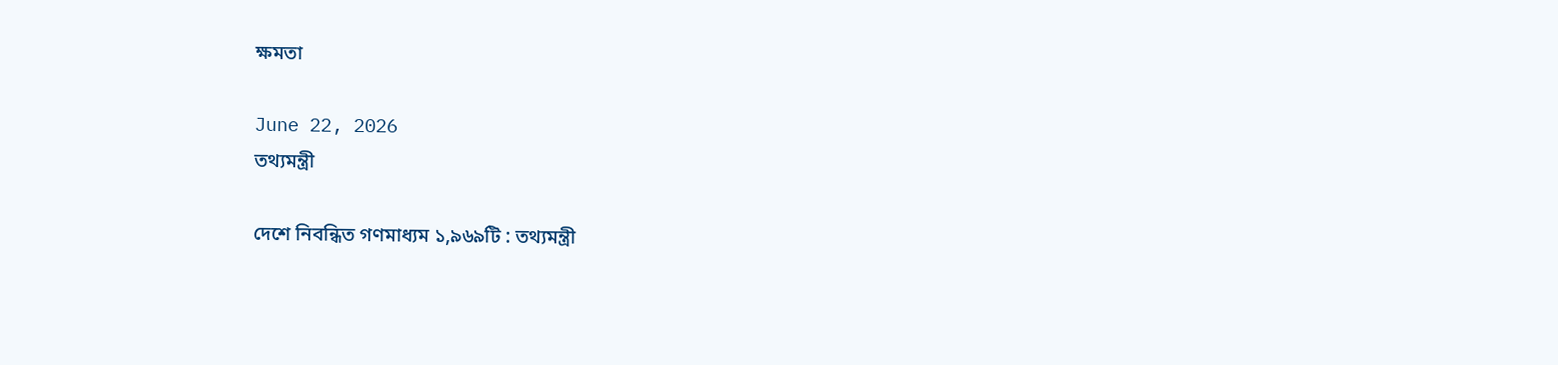ক্ষমতা

June 22, 2026
তথ্যমন্ত্রী

দেশে নিবন্ধিত গণমাধ্যম ১,৯৬৯টি : তথ্যমন্ত্রী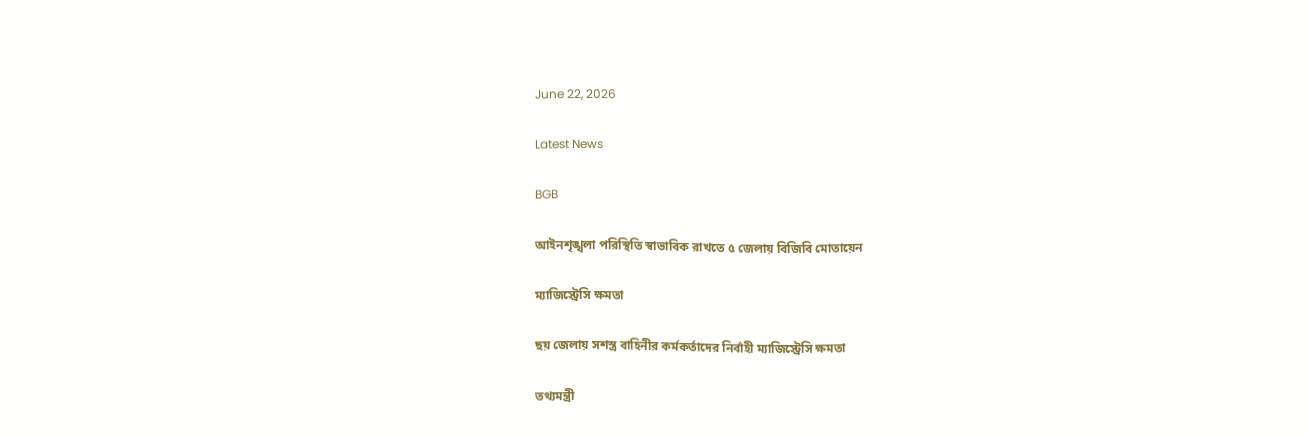June 22, 2026

Latest News

BGB

আইনশৃঙ্খলা পরিস্থিতি স্বাভাবিক রাখতে ৫ জেলায় বিজিবি মোতায়েন

ম্যাজিস্ট্রেসি ক্ষমতা

ছয় জেলায় সশস্ত্র বাহিনীর কর্মকর্তাদের নির্বাহী ম্যাজিস্ট্রেসি ক্ষমতা

তথ্যমন্ত্রী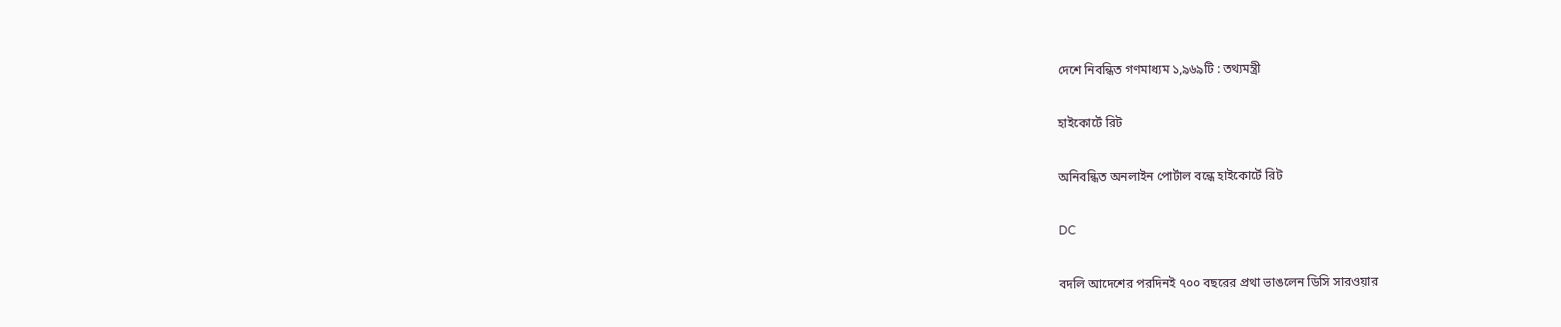দেশে নিবন্ধিত গণমাধ্যম ১,৯৬৯টি : তথ্যমন্ত্রী

হাইকোর্টে রিট

অনিবন্ধিত অনলাইন পোর্টাল বন্ধে হাইকোর্টে রিট

DC

বদলি আদেশের পরদিনই ৭০০ বছরের প্রথা ভাঙলেন ডিসি সারওয়ার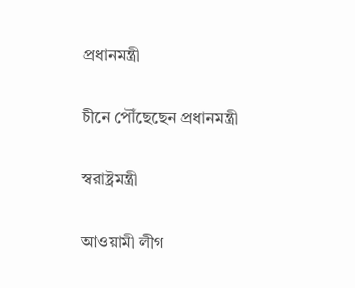প্রধানমন্ত্রী

চীনে পৌঁছেছেন প্রধানমন্ত্রী

স্বরাষ্ট্রমন্ত্রী

আওয়ামী লীগ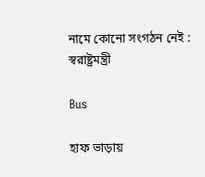নামে কোনো সংগঠন নেই : স্বরাষ্ট্রমন্ত্রী

Bus

হাফ ভাড়ায়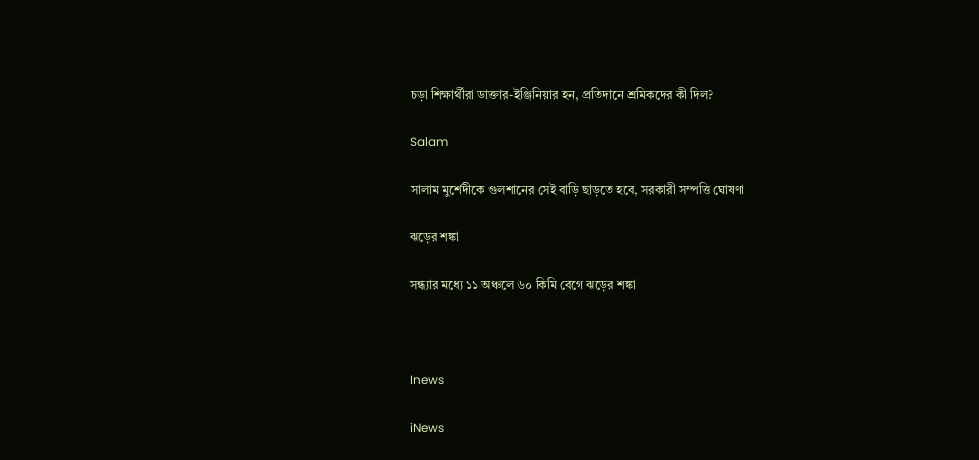চড়া শিক্ষার্থীরা ডাক্তার-ইঞ্জিনিয়ার হন, প্রতিদানে শ্রমিকদের কী দিল?

Salam

সালাম মুর্শেদীকে গুলশানের সেই বাড়ি ছাড়তে হবে, সরকারী সম্পত্তি ঘোষণা

ঝড়ের শঙ্কা

সন্ধ্যার মধ্যে ১১ অঞ্চলে ৬০ কিমি বেগে ঝড়ের শঙ্কা



Inews

iNews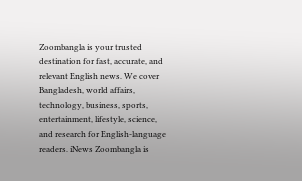Zoombangla is your trusted destination for fast, accurate, and relevant English news. We cover Bangladesh, world affairs, technology, business, sports, entertainment, lifestyle, science, and research for English-language readers. iNews Zoombangla is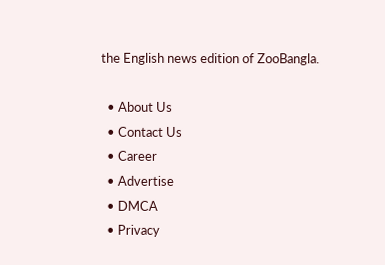the English news edition of ZooBangla.

  • About Us
  • Contact Us
  • Career
  • Advertise
  • DMCA
  • Privacy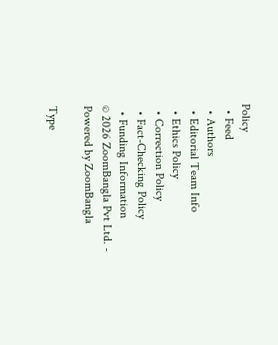Policy
  • Feed
  • Authors
  • Editorial Team Info
  • Ethics Policy
  • Correction Policy
  • Fact-Checking Policy
  • Funding Information
© 2026 ZoomBangla Pvt Ltd. - Powered by ZoomBangla

Type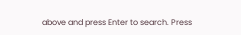above and press Enter to search. Press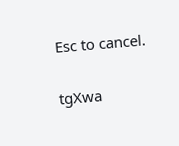Esc to cancel.

tgXwa